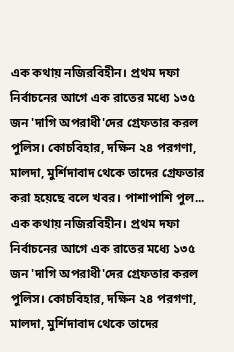এক কথায় নজিরবিহীন। প্রথম দফা নির্বাচনের আগে এক রাতের মধ্যে ১৩৫ জন 'দাগি অপরাধী'দের গ্রেফতার করল পুলিস। কোচবিহার, দক্ষিন ২৪ পরগণা, মালদা, মুর্শিদাবাদ থেকে তাদের গ্রেফতার করা হয়েছে বলে খবর। পাশাপাশি পুল...
এক কথায় নজিরবিহীন। প্রথম দফা নির্বাচনের আগে এক রাতের মধ্যে ১৩৫ জন 'দাগি অপরাধী'দের গ্রেফতার করল পুলিস। কোচবিহার, দক্ষিন ২৪ পরগণা, মালদা, মুর্শিদাবাদ থেকে তাদের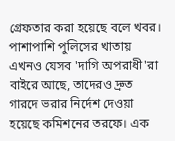গ্রেফতার করা হয়েছে বলে খবর। পাশাপাশি পুলিসের খাতায় এখনও যেসব 'দাগি অপরাধী'রা বাইরে আছে, তাদেরও দ্রুত গারদে ভরার নির্দেশ দেওয়া হয়েছে কমিশনের তরফে। এক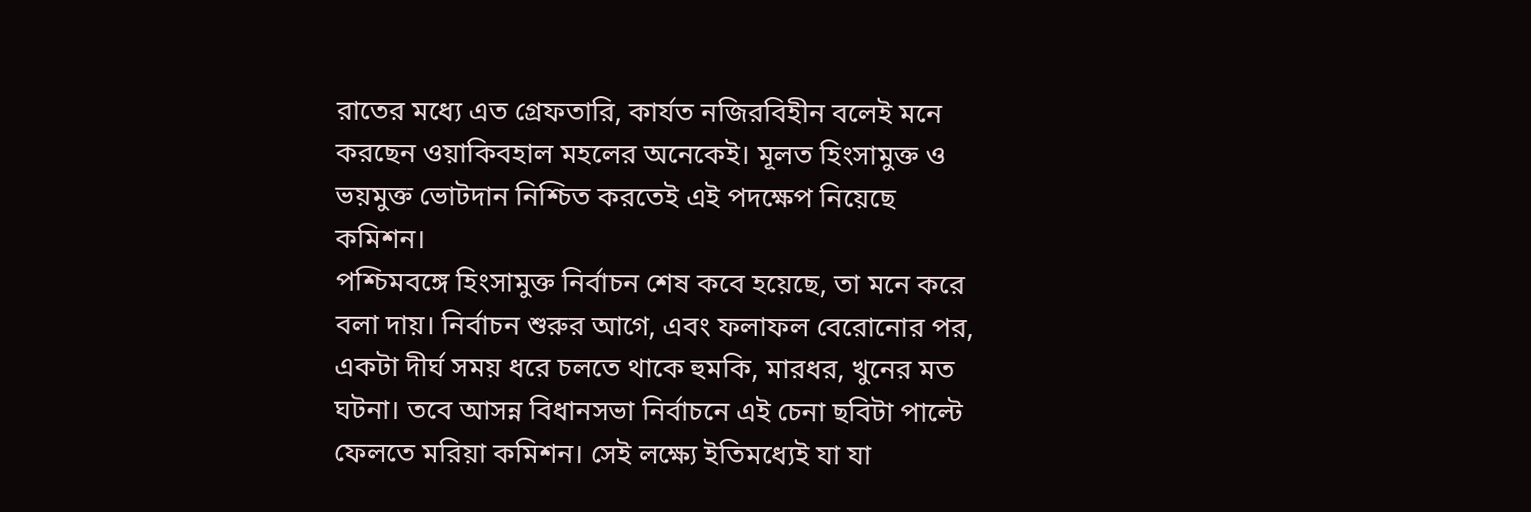রাতের মধ্যে এত গ্রেফতারি, কার্যত নজিরবিহীন বলেই মনে করছেন ওয়াকিবহাল মহলের অনেকেই। মূলত হিংসামুক্ত ও ভয়মুক্ত ভোটদান নিশ্চিত করতেই এই পদক্ষেপ নিয়েছে কমিশন।
পশ্চিমবঙ্গে হিংসামুক্ত নির্বাচন শেষ কবে হয়েছে, তা মনে করে বলা দায়। নির্বাচন শুরুর আগে, এবং ফলাফল বেরোনোর পর, একটা দীর্ঘ সময় ধরে চলতে থাকে হুমকি, মারধর, খুনের মত ঘটনা। তবে আসন্ন বিধানসভা নির্বাচনে এই চেনা ছবিটা পাল্টে ফেলতে মরিয়া কমিশন। সেই লক্ষ্যে ইতিমধ্যেই যা যা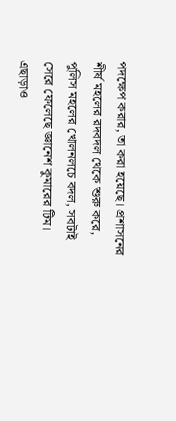পদক্ষেপ করার, তা করা হয়েছে। প্রশাসনের শীর্ষ মহলের রদবদল থেকে শুরু করে, পুলিস মহলের খোলনলচে বদল, সবটাই সেরে ফেলেছে জ্ঞানেশ কুমারের টিম। এছাড়াও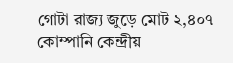গোটা রাজ্য জুড়ে মোট ২,৪০৭ কোম্পানি কেন্দ্রীয়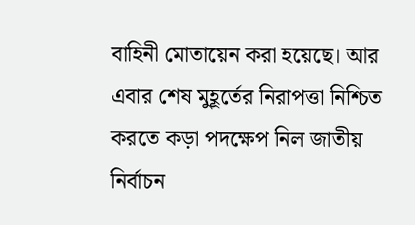বাহিনী মোতায়েন করা হয়েছে। আর এবার শেষ মুহূর্তের নিরাপত্তা নিশ্চিত করতে কড়া পদক্ষেপ নিল জাতীয় নির্বাচন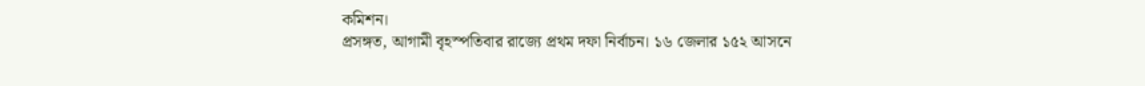কমিশন।
প্রসঙ্গত, আগামী বৃহস্পতিবার রাজ্যে প্রথম দফা নির্বাচন। ১৬ জেলার ১৫২ আসনে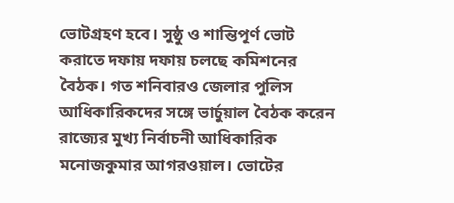ভোটগ্রহণ হবে। সুষ্ঠু ও শান্তিপূর্ণ ভোট করাতে দফায় দফায় চলছে কমিশনের বৈঠক। গত শনিবারও জেলার পুলিস আধিকারিকদের সঙ্গে ভার্চুয়াল বৈঠক করেন রাজ্যের মুখ্য নির্বাচনী আধিকারিক মনোজকুমার আগরওয়াল। ভোটের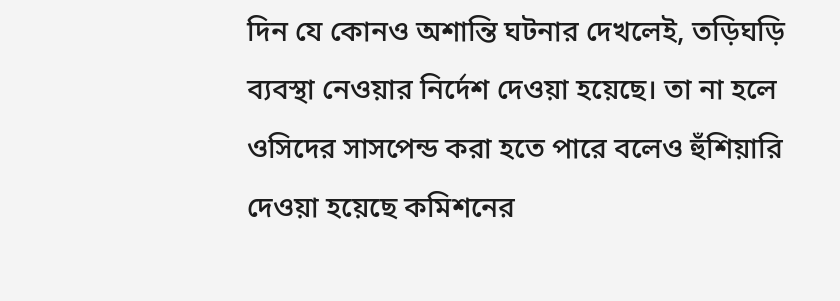দিন যে কোনও অশান্তি ঘটনার দেখলেই, তড়িঘড়ি ব্যবস্থা নেওয়ার নির্দেশ দেওয়া হয়েছে। তা না হলে ওসিদের সাসপেন্ড করা হতে পারে বলেও হুঁশিয়ারি দেওয়া হয়েছে কমিশনের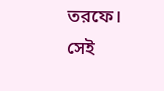তরফে। সেই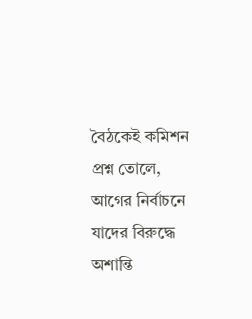বৈঠকেই কমিশন প্রশ্ন তোলে, আগের নির্বাচনে যাদের বিরুদ্ধে অশান্তি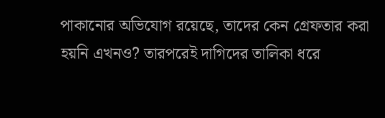পাকানোর অভিযোগ রয়েছে, তাদের কেন গ্রেফতার করা হয়নি এখনও? তারপরেই দাগিদের তালিকা ধরে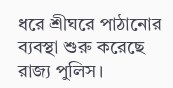ধরে শ্রীঘরে পাঠানোর ব্যবস্থা শুরু করেছে রাজ্য পুলিস।